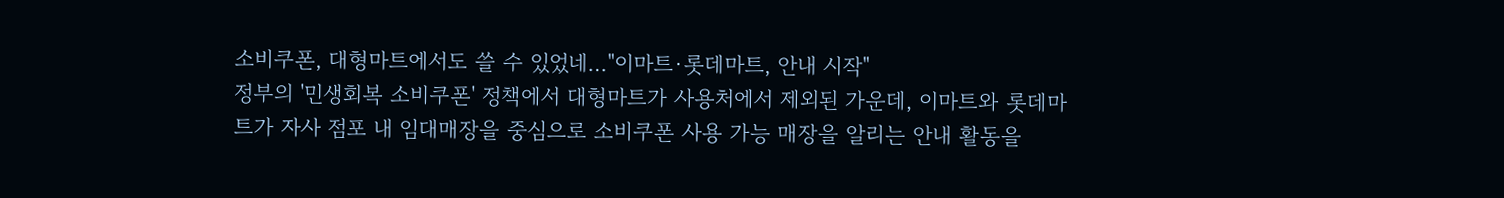소비쿠폰, 대형마트에서도 쓸 수 있었네…"이마트·롯데마트, 안내 시작"
정부의 '민생회복 소비쿠폰' 정책에서 대형마트가 사용처에서 제외된 가운데, 이마트와 롯데마트가 자사 점포 내 임대매장을 중심으로 소비쿠폰 사용 가능 매장을 알리는 안내 활동을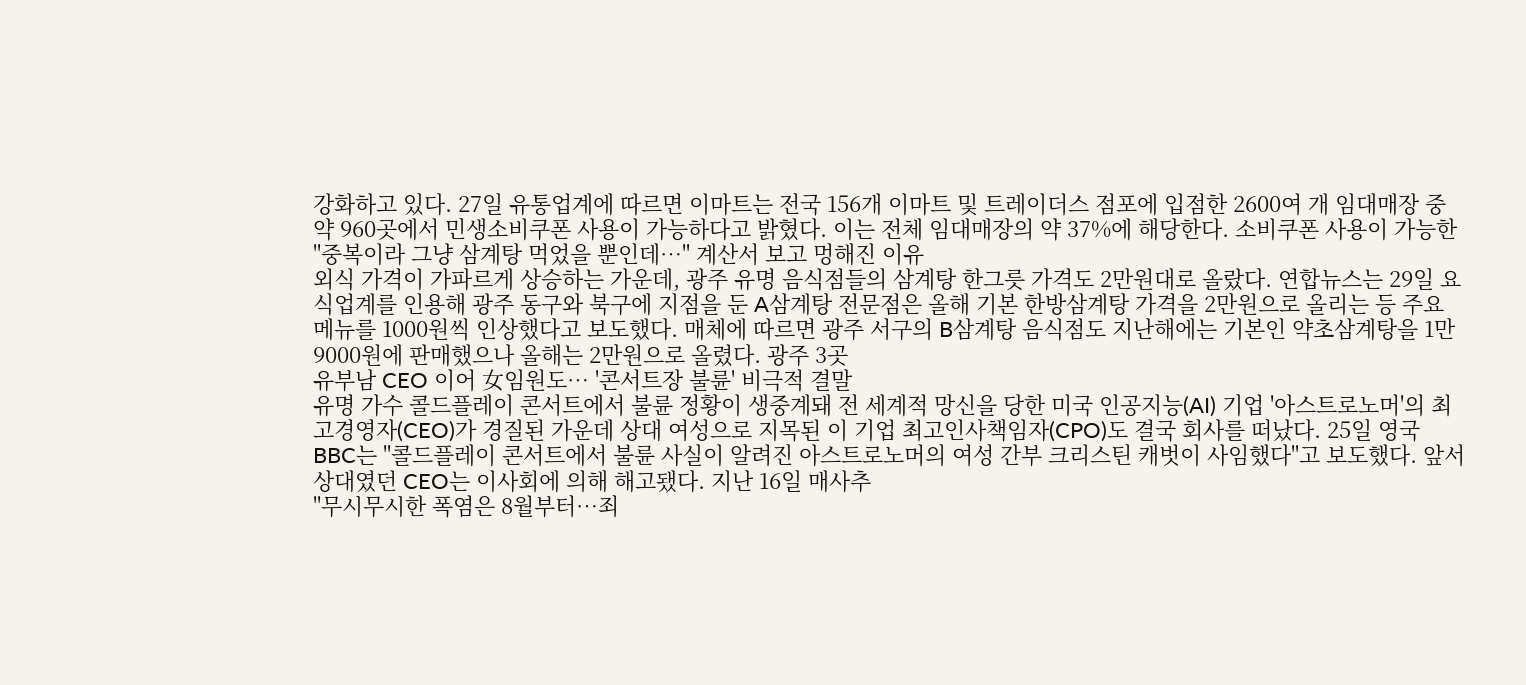강화하고 있다. 27일 유통업계에 따르면 이마트는 전국 156개 이마트 및 트레이더스 점포에 입점한 2600여 개 임대매장 중 약 960곳에서 민생소비쿠폰 사용이 가능하다고 밝혔다. 이는 전체 임대매장의 약 37%에 해당한다. 소비쿠폰 사용이 가능한
"중복이라 그냥 삼계탕 먹었을 뿐인데…" 계산서 보고 멍해진 이유
외식 가격이 가파르게 상승하는 가운데, 광주 유명 음식점들의 삼계탕 한그릇 가격도 2만원대로 올랐다. 연합뉴스는 29일 요식업계를 인용해 광주 동구와 북구에 지점을 둔 A삼계탕 전문점은 올해 기본 한방삼계탕 가격을 2만원으로 올리는 등 주요 메뉴를 1000원씩 인상했다고 보도했다. 매체에 따르면 광주 서구의 B삼계탕 음식점도 지난해에는 기본인 약초삼계탕을 1만 9000원에 판매했으나 올해는 2만원으로 올렸다. 광주 3곳
유부남 CEO 이어 女임원도… '콘서트장 불륜' 비극적 결말
유명 가수 콜드플레이 콘서트에서 불륜 정황이 생중계돼 전 세계적 망신을 당한 미국 인공지능(AI) 기업 '아스트로노머'의 최고경영자(CEO)가 경질된 가운데 상대 여성으로 지목된 이 기업 최고인사책임자(CPO)도 결국 회사를 떠났다. 25일 영국 BBC는 "콜드플레이 콘서트에서 불륜 사실이 알려진 아스트로노머의 여성 간부 크리스틴 캐벗이 사임했다"고 보도했다. 앞서 상대였던 CEO는 이사회에 의해 해고됐다. 지난 16일 매사추
"무시무시한 폭염은 8월부터…죄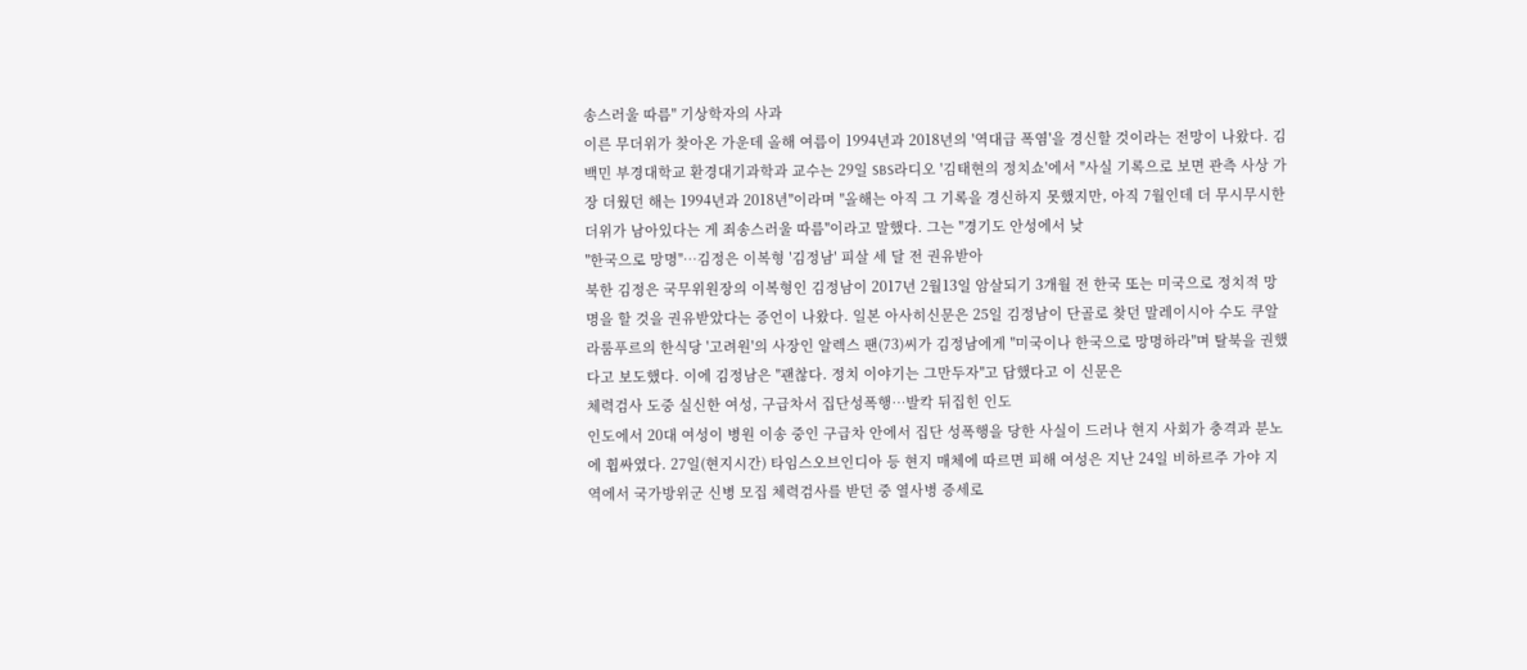송스러울 따름" 기상학자의 사과
이른 무더위가 찾아온 가운데 올해 여름이 1994년과 2018년의 '역대급 폭염'을 경신할 것이라는 전망이 나왔다. 김백민 부경대학교 환경대기과학과 교수는 29일 SBS라디오 '김태현의 정치쇼'에서 "사실 기록으로 보면 관측 사상 가장 더웠던 해는 1994년과 2018년"이라며 "올해는 아직 그 기록을 경신하지 못했지만, 아직 7월인데 더 무시무시한 더위가 남아있다는 게 죄송스러울 따름"이라고 말했다. 그는 "경기도 안성에서 낮
"한국으로 망명"…김정은 이복형 '김정남' 피살 세 달 전 권유받아
북한 김정은 국무위원장의 이복형인 김정남이 2017년 2월13일 암살되기 3개월 전 한국 또는 미국으로 정치적 망명을 할 것을 권유받았다는 증언이 나왔다. 일본 아사히신문은 25일 김정남이 단골로 찾던 말레이시아 수도 쿠알라룸푸르의 한식당 '고려원'의 사장인 알렉스 팬(73)씨가 김정남에게 "미국이나 한국으로 망명하라"며 탈북을 권했다고 보도했다. 이에 김정남은 "괜찮다. 정치 이야기는 그만두자"고 답했다고 이 신문은
체력검사 도중 실신한 여성, 구급차서 집단성폭행…발칵 뒤집힌 인도
인도에서 20대 여성이 병원 이송 중인 구급차 안에서 집단 성폭행을 당한 사실이 드러나 현지 사회가 충격과 분노에 휩싸였다. 27일(현지시간) 타임스오브인디아 등 현지 매체에 따르면 피해 여성은 지난 24일 비하르주 가야 지역에서 국가방위군 신병 모집 체력검사를 받던 중 열사병 증세로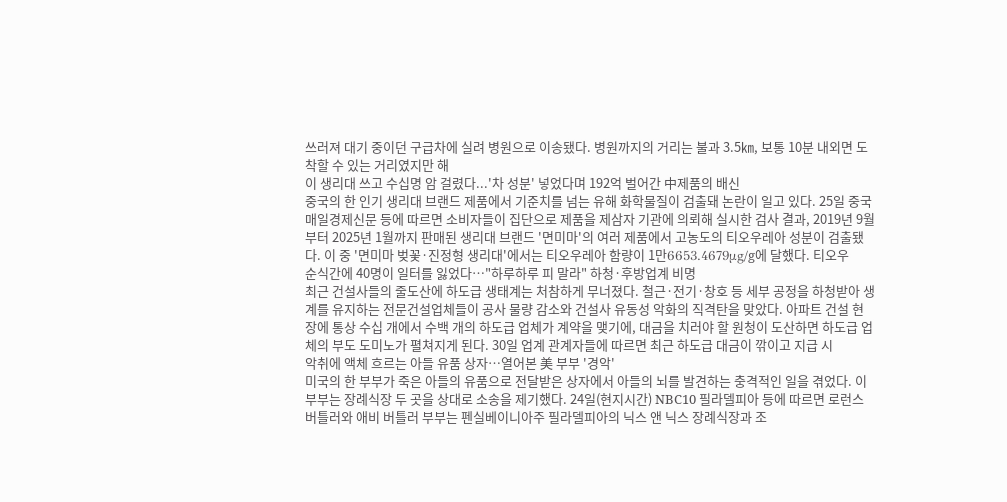쓰러져 대기 중이던 구급차에 실려 병원으로 이송됐다. 병원까지의 거리는 불과 3.5㎞, 보통 10분 내외면 도착할 수 있는 거리였지만 해
이 생리대 쓰고 수십명 암 걸렸다...'차 성분' 넣었다며 192억 벌어간 中제품의 배신
중국의 한 인기 생리대 브랜드 제품에서 기준치를 넘는 유해 화학물질이 검출돼 논란이 일고 있다. 25일 중국 매일경제신문 등에 따르면 소비자들이 집단으로 제품을 제삼자 기관에 의뢰해 실시한 검사 결과, 2019년 9월부터 2025년 1월까지 판매된 생리대 브랜드 '면미마'의 여러 제품에서 고농도의 티오우레아 성분이 검출됐다. 이 중 '면미마 벚꽃·진정형 생리대'에서는 티오우레아 함량이 1만6653.4679μg/g에 달했다. 티오우
순식간에 40명이 일터를 잃었다…"하루하루 피 말라" 하청·후방업계 비명
최근 건설사들의 줄도산에 하도급 생태계는 처참하게 무너졌다. 철근·전기·창호 등 세부 공정을 하청받아 생계를 유지하는 전문건설업체들이 공사 물량 감소와 건설사 유동성 악화의 직격탄을 맞았다. 아파트 건설 현장에 통상 수십 개에서 수백 개의 하도급 업체가 계약을 맺기에, 대금을 치러야 할 원청이 도산하면 하도급 업체의 부도 도미노가 펼쳐지게 된다. 30일 업계 관계자들에 따르면 최근 하도급 대금이 깎이고 지급 시
악취에 액체 흐르는 아들 유품 상자…열어본 美 부부 '경악'
미국의 한 부부가 죽은 아들의 유품으로 전달받은 상자에서 아들의 뇌를 발견하는 충격적인 일을 겪었다. 이 부부는 장례식장 두 곳을 상대로 소송을 제기했다. 24일(현지시간) NBC10 필라델피아 등에 따르면 로런스 버틀러와 애비 버틀러 부부는 펜실베이니아주 필라델피아의 닉스 앤 닉스 장례식장과 조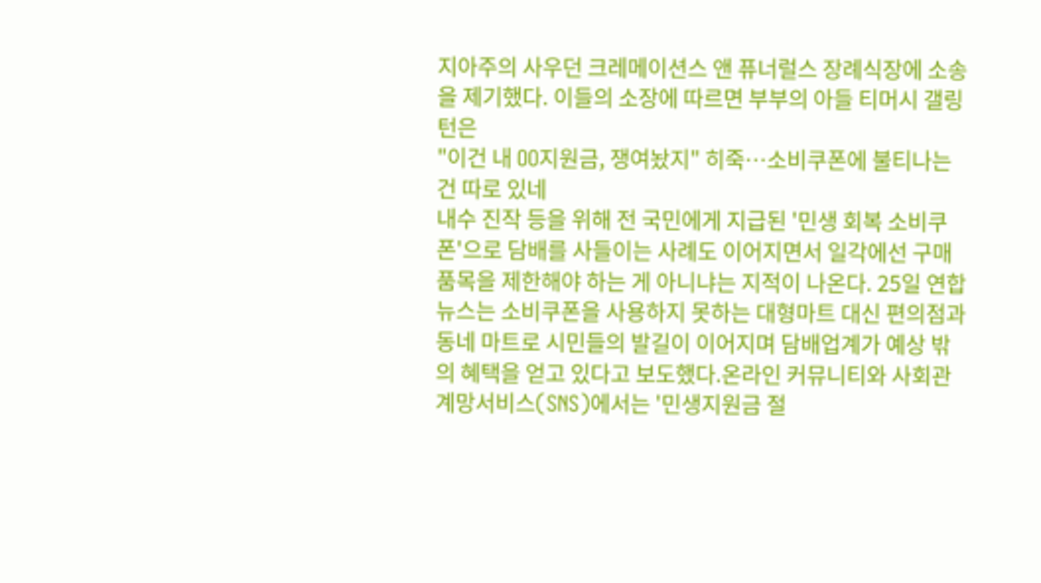지아주의 사우던 크레메이션스 앤 퓨너럴스 장례식장에 소송을 제기했다. 이들의 소장에 따르면 부부의 아들 티머시 갤링턴은
"이건 내 OO지원금, 쟁여놨지" 히죽…소비쿠폰에 불티나는 건 따로 있네
내수 진작 등을 위해 전 국민에게 지급된 '민생 회복 소비쿠폰'으로 담배를 사들이는 사례도 이어지면서 일각에선 구매 품목을 제한해야 하는 게 아니냐는 지적이 나온다. 25일 연합뉴스는 소비쿠폰을 사용하지 못하는 대형마트 대신 편의점과 동네 마트로 시민들의 발길이 이어지며 담배업계가 예상 밖의 혜택을 얻고 있다고 보도했다.온라인 커뮤니티와 사회관계망서비스(SNS)에서는 '민생지원금 절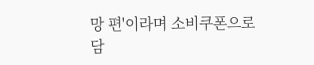망 편'이라며 소비쿠폰으로 담